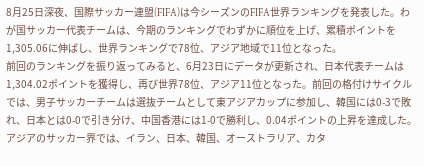8月25日深夜、国際サッカー連盟(FIFA)は今シーズンのFIFA世界ランキングを発表した。わが国サッカー代表チームは、今期のランキングでわずかに順位を上げ、累積ポイントを1,305.06に伸ばし、世界ランキングで78位、アジア地域で11位となった。
前回のランキングを振り返ってみると、6月23日にデータが更新され、日本代表チームは1,304.02ポイントを獲得し、再び世界78位、アジア11位となった。前回の格付けサイクルでは、男子サッカーチームは選抜チームとして東アジアカップに参加し、韓国には0-3で敗れ、日本とは0-0で引き分け、中国香港には1-0で勝利し、0.04ポイントの上昇を達成した。
アジアのサッカー界では、イラン、日本、韓国、オーストラリア、カタ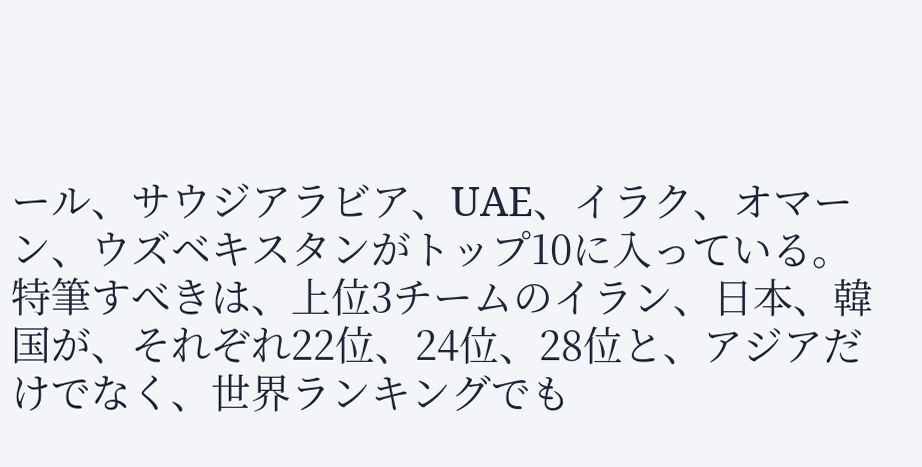ール、サウジアラビア、UAE、イラク、オマーン、ウズベキスタンがトップ10に入っている。特筆すべきは、上位3チームのイラン、日本、韓国が、それぞれ22位、24位、28位と、アジアだけでなく、世界ランキングでも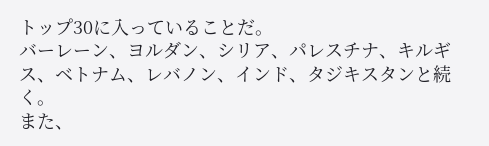トップ30に入っていることだ。
バーレーン、ヨルダン、シリア、パレスチナ、キルギス、ベトナム、レバノン、インド、タジキスタンと続く。
また、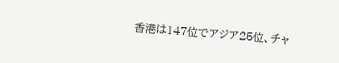香港は147位でアジア25位、チャ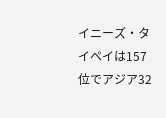イニーズ・タイペイは157位でアジア32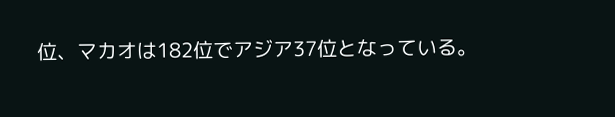位、マカオは182位でアジア37位となっている。